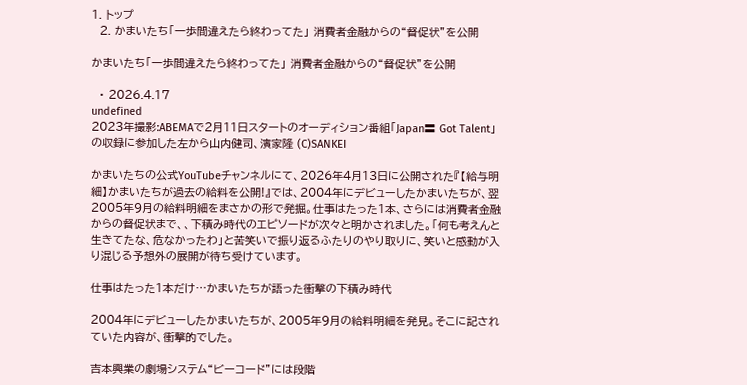1. トップ
  2. かまいたち「一歩間違えたら終わってた」 消費者金融からの“督促状”を公開

かまいたち「一歩間違えたら終わってた」 消費者金融からの“督促状”を公開

  • 2026.4.17
undefined
2023年撮影:ABEMAで2月11日スタートのオーディション番組「Japan〓 Got Talent」の収録に参加した左から山内健司、濱家隆 (C)SANKEI

かまいたちの公式YouTubeチャンネルにて、2026年4月13日に公開された『【給与明細】かまいたちが過去の給料を公開!』では、2004年にデビューしたかまいたちが、翌2005年9月の給料明細をまさかの形で発掘。仕事はたった1本、さらには消費者金融からの督促状まで、、下積み時代のエピソードが次々と明かされました。「何も考えんと生きてたな、危なかったわ」と苦笑いで振り返るふたりのやり取りに、笑いと感動が入り混じる予想外の展開が待ち受けています。

仕事はたった1本だけ…かまいたちが語った衝撃の下積み時代

2004年にデビューしたかまいたちが、2005年9月の給料明細を発見。そこに記されていた内容が、衝撃的でした。

吉本興業の劇場システム“ビーコード”には段階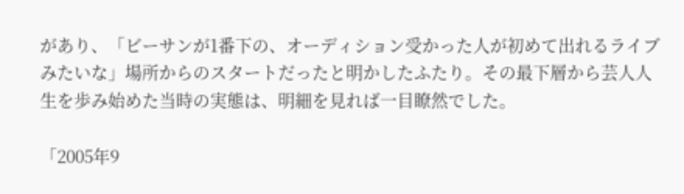があり、「ビーサンが1番下の、オーディション受かった人が初めて出れるライブみたいな」場所からのスタートだったと明かしたふたり。その最下層から芸人人生を歩み始めた当時の実態は、明細を見れば一目瞭然でした。

「2005年9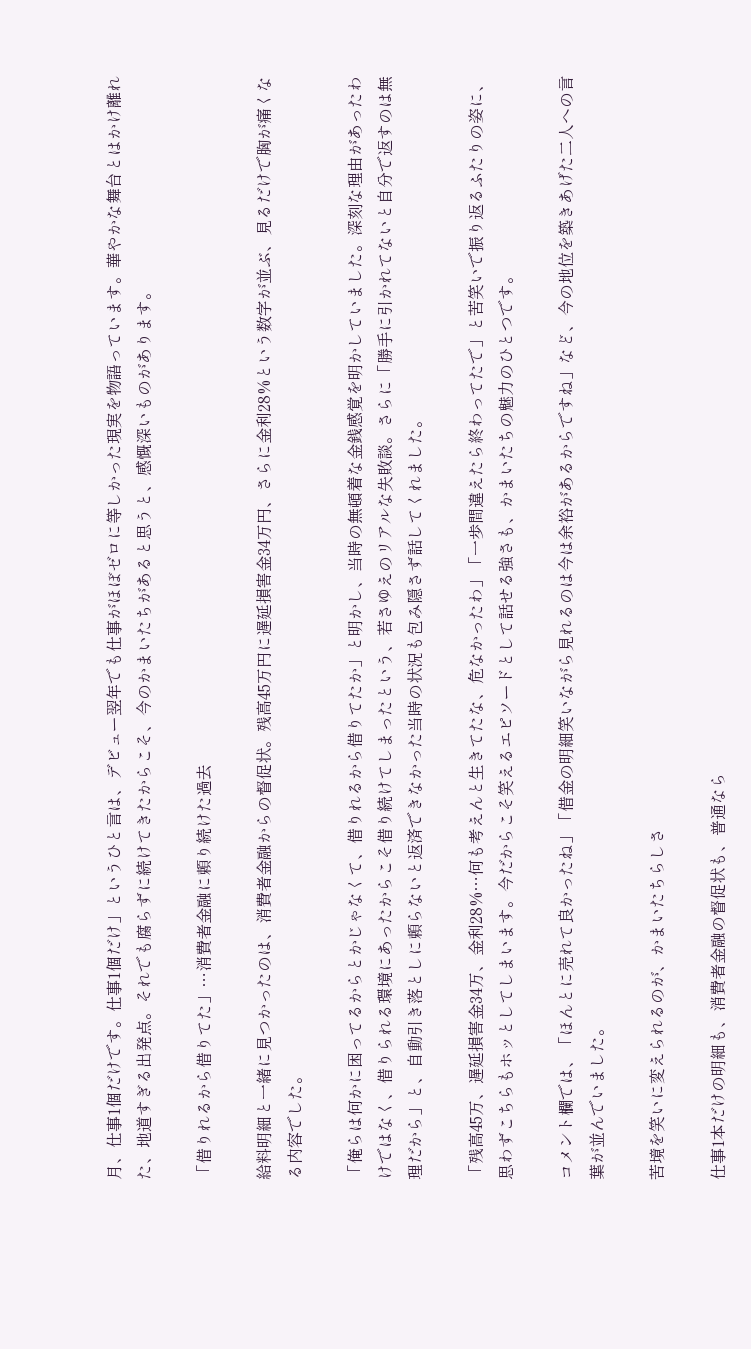月、仕事1個だけです。仕事1個だけ」というひと言は、デビュー翌年でも仕事がほぼゼロに等しかった現実を物語っています。華やかな舞台とはかけ離れた、地道すぎる出発点。それでも腐らずに続けてきたからこそ、今のかまいたちがあると思うと、感慨深いものがあります。

「借りれるから借りてた」…消費者金融に頼り続けた過去

給料明細と一緒に見つかったのは、消費者金融からの督促状。残高45万円に遅延損害金34万円、さらに金利28%という数字が並ぶ、見るだけで胸が痛くなる内容でした。

「俺らは何かに困ってるからとかじゃなくて、借りれるから借りてたか」と明かし、当時の無頓着な金銭感覚を明かしていました。深刻な理由があったわけではなく、借りられる環境にあったからこそ借り続けてしまったという、若さゆえのリアルな失敗談。さらに「勝手に引かれてないと自分で返すのは無理だから」と、自動引き落としに頼らないと返済できなかった当時の状況も包み隠さず話してくれました。

「残高45万、遅延損害金34万、金利28%…何も考えんと生きてたな、危なかったわ」「一歩間違えたら終わってたで」と苦笑いで振り返るふたりの姿に、思わずこちらもホッとしてしまいます。今だからこそ笑えるエピソードとして話せる強さも、かまいたちの魅力のひとつです。

コメント欄では、「ほんとに売れて良かったね」「借金の明細笑いながら見れるのは今は余裕があるからですね」など、今の地位を築きあげた二人への言葉が並んでいました。

苦境を笑いに変えられるのが、かまいたちらしさ

仕事1本だけの明細も、消費者金融の督促状も、普通なら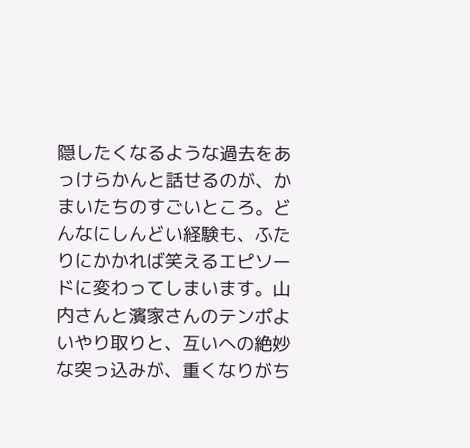隠したくなるような過去をあっけらかんと話せるのが、かまいたちのすごいところ。どんなにしんどい経験も、ふたりにかかれば笑えるエピソードに変わってしまいます。山内さんと濱家さんのテンポよいやり取りと、互いへの絶妙な突っ込みが、重くなりがち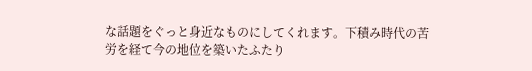な話題をぐっと身近なものにしてくれます。下積み時代の苦労を経て今の地位を築いたふたり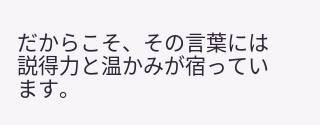だからこそ、その言葉には説得力と温かみが宿っています。